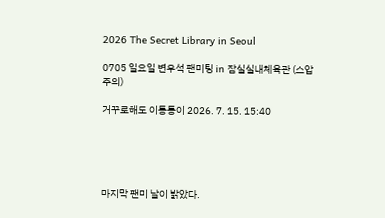2026 The Secret Library in Seoul

0705 일요일 변우석 팬미팅 in 잠실실내체육관 (스압주의)

거꾸로해도 이통통이 2026. 7. 15. 15:40





마지막 팬미 날이 밝았다.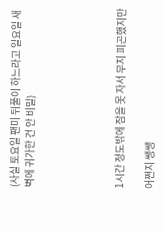(사실 토요일 팬미 뒤풀이 하느라고 일요일 새벽에 귀가한 건 안 비밀)





1시간 정도밖에 잠을 못 자서 무지 피곤했지만

어쩐지 쌩쌩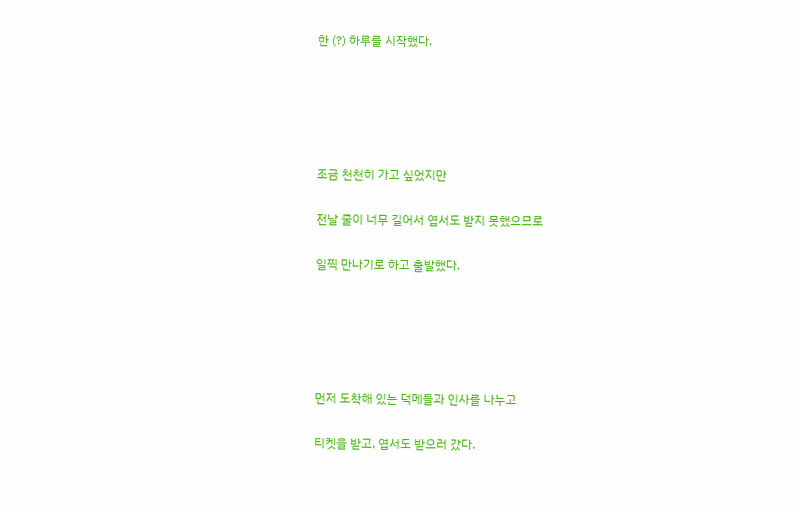한 (?) 하루를 시작했다.





조금 천천히 가고 싶었지만

전날 줄이 너무 길어서 엽서도 받지 못했으므로

일찍 만나기로 하고 출발했다.





먼저 도착해 있는 덕메들과 인사를 나누고

티켓을 받고, 엽서도 받으러 갔다.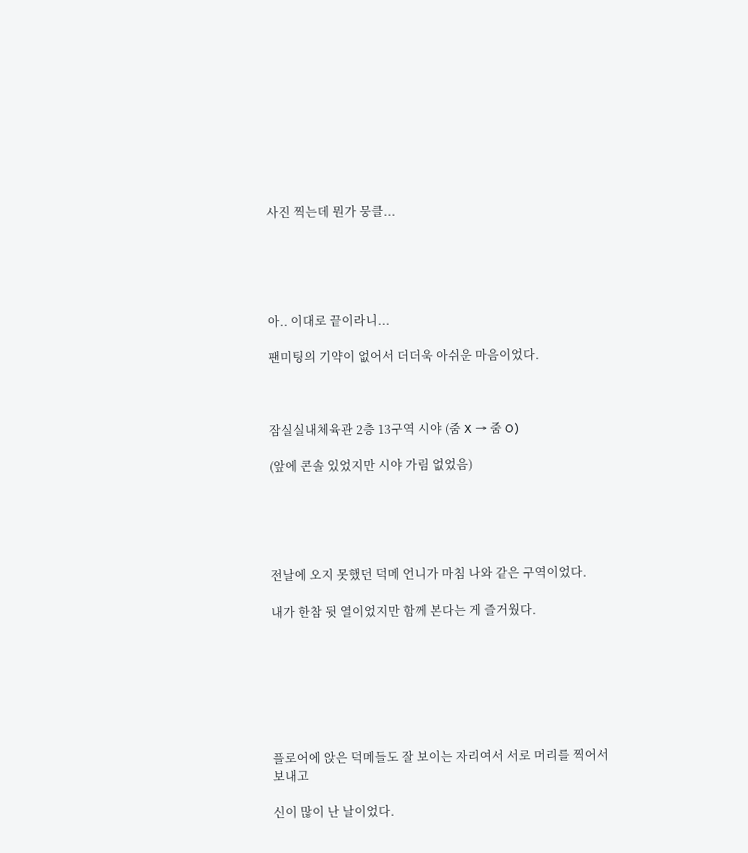사진 찍는데 뭔가 뭉클...





아.. 이대로 끝이라니...

팬미팅의 기약이 없어서 더더욱 아쉬운 마음이었다.



잠실실내체육관 2층 13구역 시야 (줌 X → 줌 O)

(앞에 콘솔 있었지만 시야 가림 없었음)





전날에 오지 못했던 덕메 언니가 마침 나와 같은 구역이었다.

내가 한참 뒷 열이었지만 함께 본다는 게 즐거웠다.







플로어에 앉은 덕메들도 잘 보이는 자리여서 서로 머리를 찍어서 보내고

신이 많이 난 날이었다.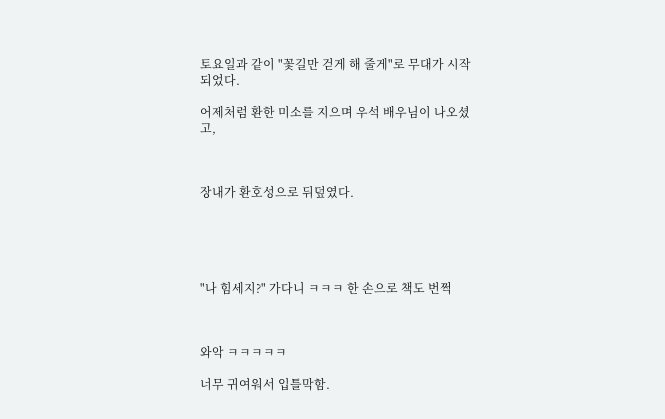토요일과 같이 "꽃길만 걷게 해 줄게"로 무대가 시작되었다.

어제처럼 환한 미소를 지으며 우석 배우님이 나오셨고,



장내가 환호성으로 뒤덮였다.





"나 힘세지?" 가다니 ㅋㅋㅋ 한 손으로 책도 번쩍



와악 ㅋㅋㅋㅋㅋ

너무 귀여워서 입틀막함.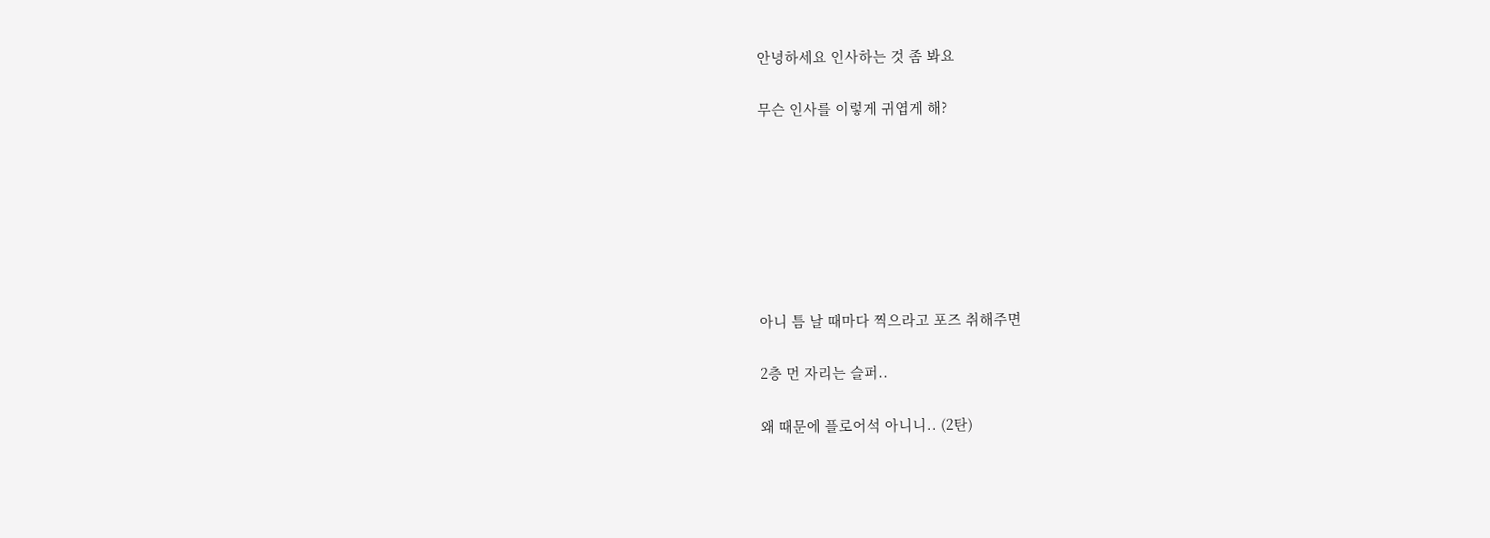안녕하세요 인사하는 것 좀 봐요

무슨 인사를 이렇게 귀엽게 해?







아니 틈 날 때마다 찍으라고 포즈 취해주면

2층 먼 자리는 슬퍼..

왜 때문에 플로어석 아니니.. (2탄)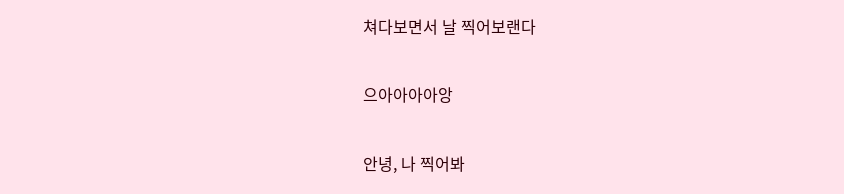쳐다보면서 날 찍어보랜다

으아아아아앙

안녕, 나 찍어봐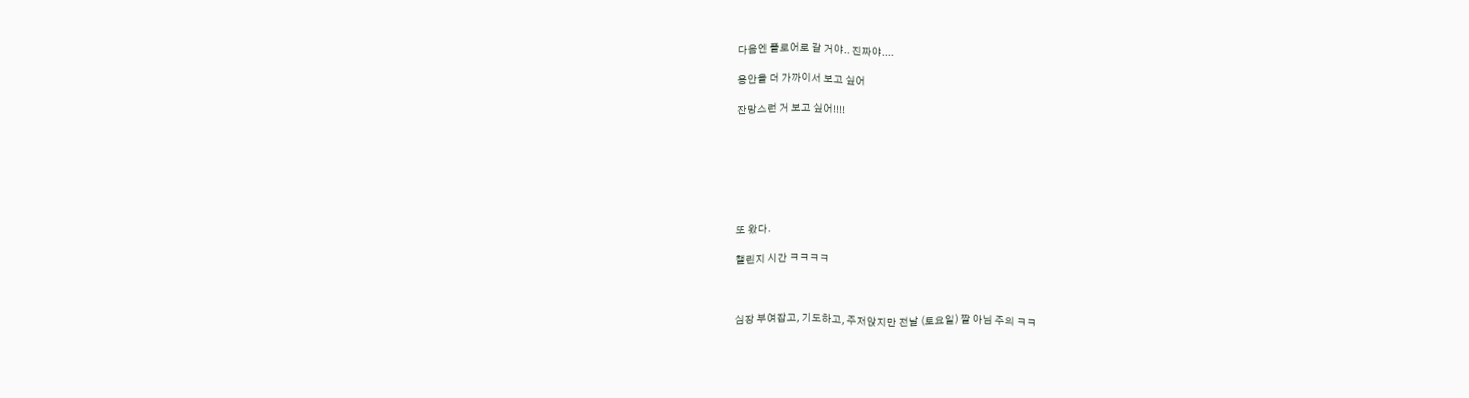다음엔 플로어로 갈 거야.. 진짜야....

용안을 더 가까이서 보고 싶어

잔망스런 거 보고 싶어!!!!







또 왔다.

챌린지 시간 ㅋㅋㅋㅋ



심장 부여잡고, 기도하고, 주저앉지만 전날 (토요일) 짤 아님 주의 ㅋㅋ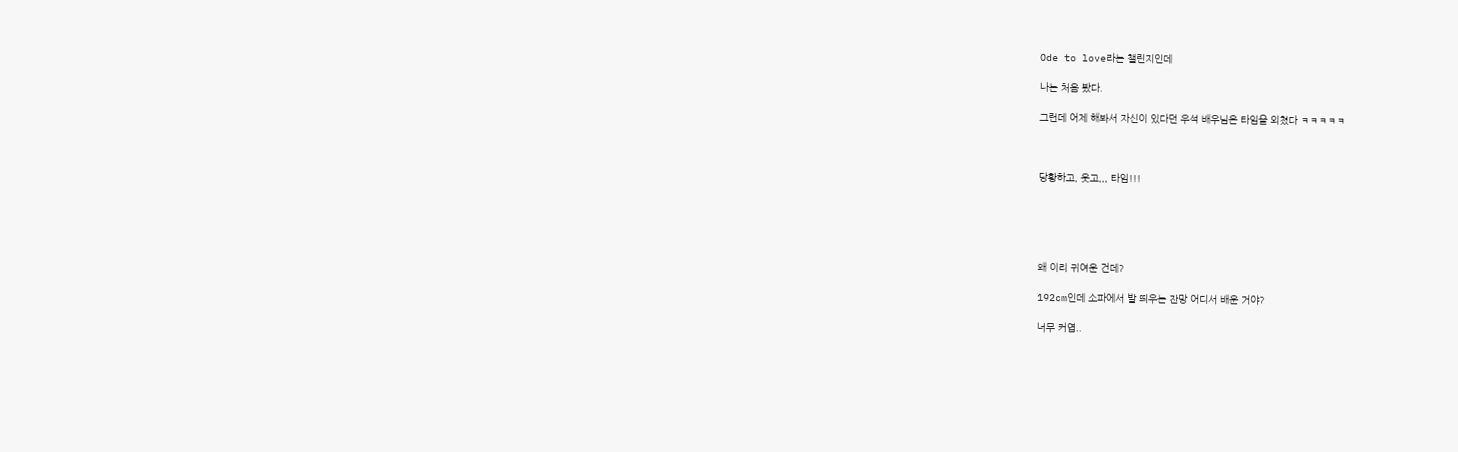Ode to love라는 챌린지인데

나는 처음 봤다.

그런데 어제 해봐서 자신이 있다던 우석 배우님은 타임을 외쳤다 ㅋㅋㅋㅋㅋ



당황하고, 웃고,,, 타임!!!





왜 이리 귀여운 건데?

192cm인데 소파에서 발 띄우는 잔망 어디서 배운 거야?

너무 커엽..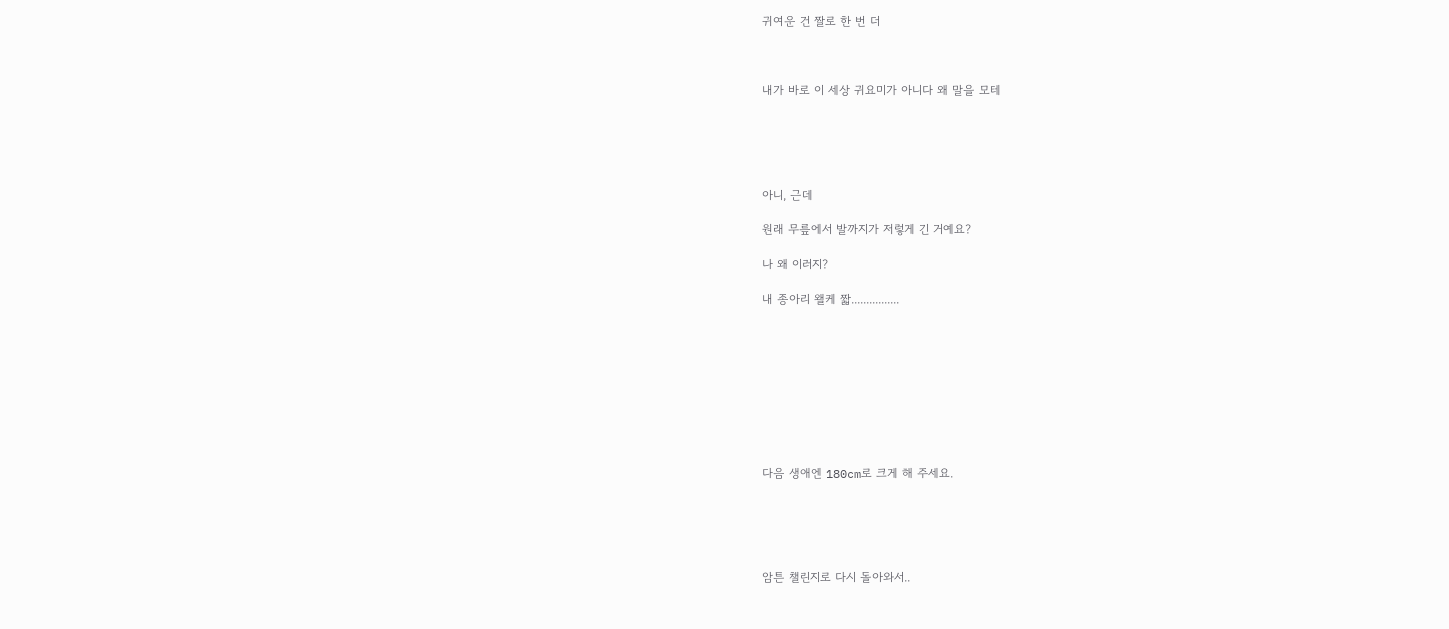귀여운 건 짤로 한 번 더



내가 바로 이 세상 귀요미가 아니다 왜 말을 모테





아니, 근데

원래 무릎에서 발까지가 저렇게 긴 거예요?

나 왜 이러지?

내 종아리 왤케 짧................









다음 생애엔 180cm로 크게 해 주세요.





암튼 챌린지로 다시 돌아와서..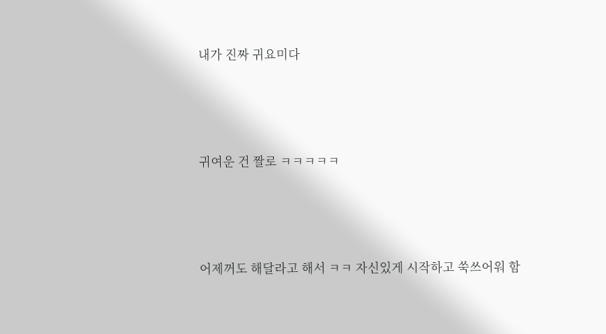내가 진짜 귀요미다



귀여운 건 짤로 ㅋㅋㅋㅋㅋ



어제꺼도 해달라고 해서 ㅋㅋ 자신있게 시작하고 쑥쓰어워 함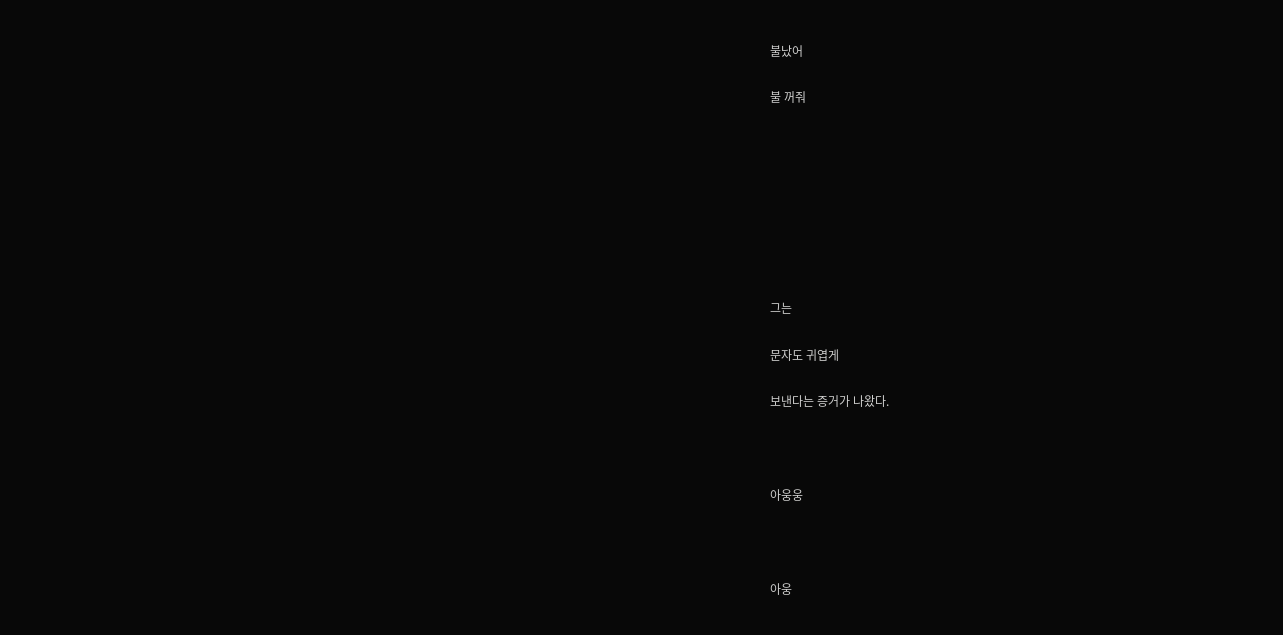불났어

불 꺼줘








그는

문자도 귀엽게

보낸다는 증거가 나왔다.



아웅웅



아웅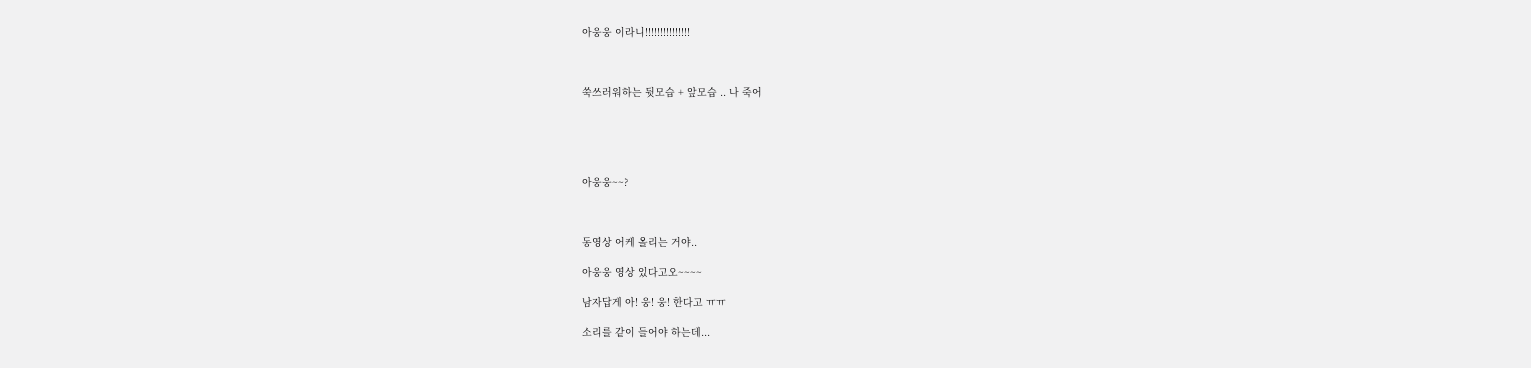아웅웅 이라니!!!!!!!!!!!!!!!



쑥쓰러워하는 뒷모습 + 앞모습 .. 나 죽어





아웅웅~~?



동영상 어케 올리는 거야..

아웅웅 영상 있다고오~~~~

남자답게 아! 웅! 웅! 한다고 ㅠㅠ

소리를 같이 들어야 하는데...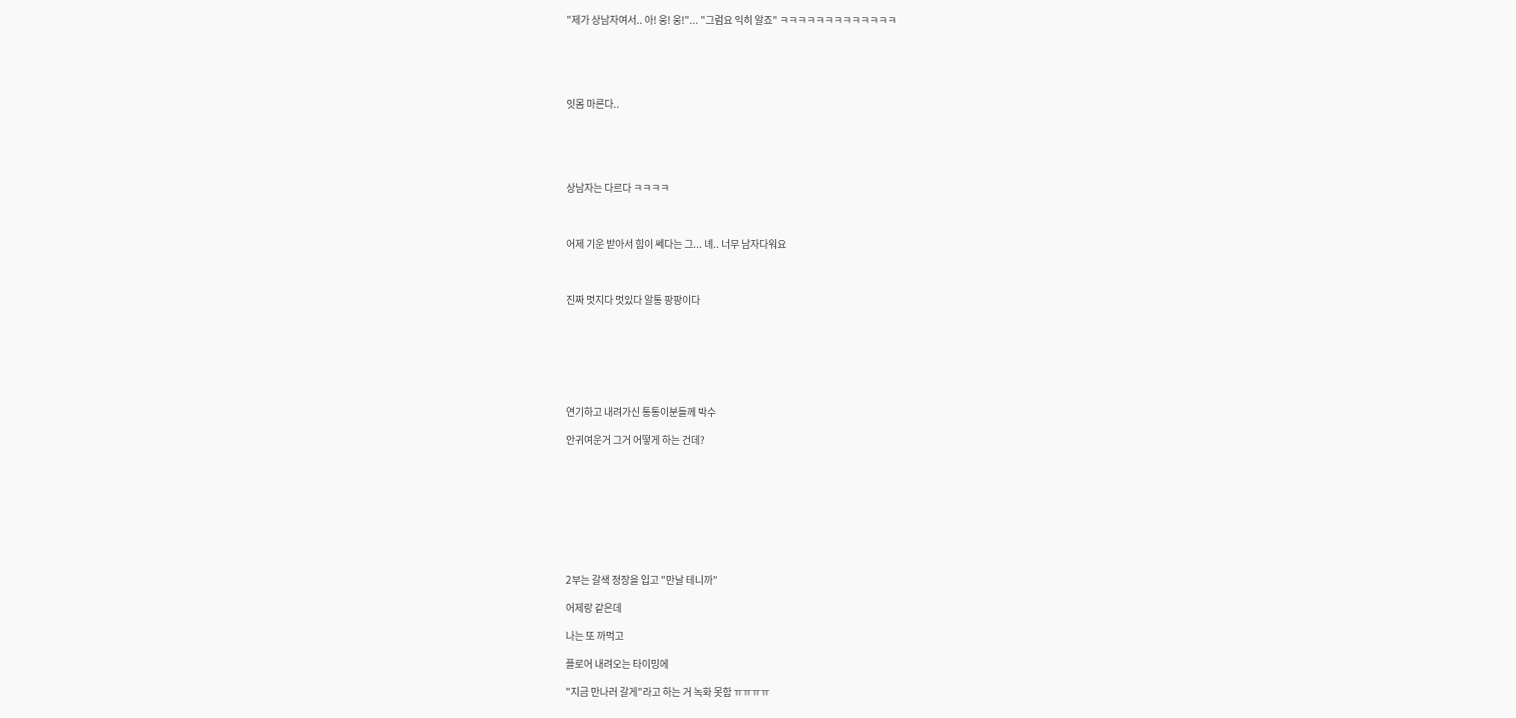"제가 상남자여서.. 아! 웅! 웅!"... "그럼요 익히 알죠" ㅋㅋㅋㅋㅋㅋㅋㅋㅋㅋㅋㅋㅋ





잇몸 마른다..





상남자는 다르다 ㅋㅋㅋㅋ



어제 기운 받아서 힘이 쎄다는 그... 녜.. 너무 남자다워요



진짜 멋지다 멋있다 알통 팡팡이다







연기하고 내려가신 통통이분들께 박수

안귀여운거 그거 어떻게 하는 건데?









2부는 갈색 정장을 입고 "만날 테니까"

어제랑 같은데

나는 또 까먹고

플로어 내려오는 타이밍에

"지금 만나러 갈게"라고 하는 거 녹화 못함 ㅠㅠㅠㅠ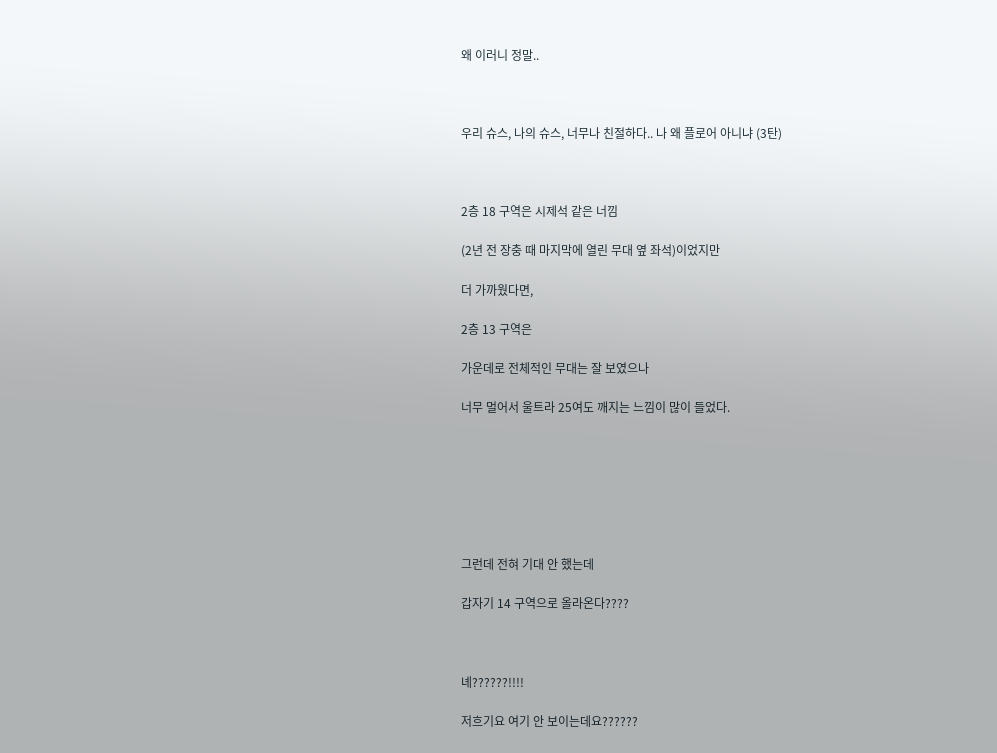왜 이러니 정말..



우리 슈스, 나의 슈스, 너무나 친절하다.. 나 왜 플로어 아니냐 (3탄)



2층 18 구역은 시제석 같은 너낌

(2년 전 장충 때 마지막에 열린 무대 옆 좌석)이었지만

더 가까웠다면,

2층 13 구역은

가운데로 전체적인 무대는 잘 보였으나

너무 멀어서 울트라 25여도 깨지는 느낌이 많이 들었다.







그런데 전혀 기대 안 했는데

갑자기 14 구역으로 올라온다????



녜??????!!!!

저흐기요 여기 안 보이는데요??????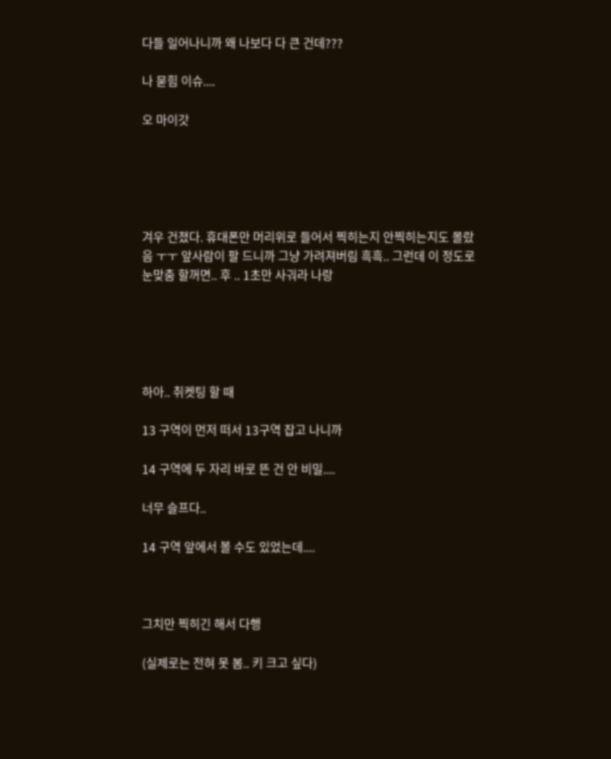다들 일어나니까 왜 나보다 다 큰 건데???

나 묻힘 이슈....

오 마이갓





겨우 건졌다. 휴대폰만 머리위로 들어서 찍히는지 안찍히는지도 몰랐음 ㅜㅜ 앞사람이 팔 드니까 그냥 가려져버림 흑흑.. 그런데 이 정도로 눈맞춤 할꺼면.. 후 .. 1초만 사궈라 나랑





하아.. 취켓팅 할 때

13 구역이 먼저 떠서 13구역 잡고 나니까

14 구역에 두 자리 바로 뜬 건 안 비밀....

너무 슬프다..

14 구역 앞에서 볼 수도 있었는데....



그치만 찍히긴 해서 다행

(실제로는 전혀 못 봄.. 키 크고 싶다)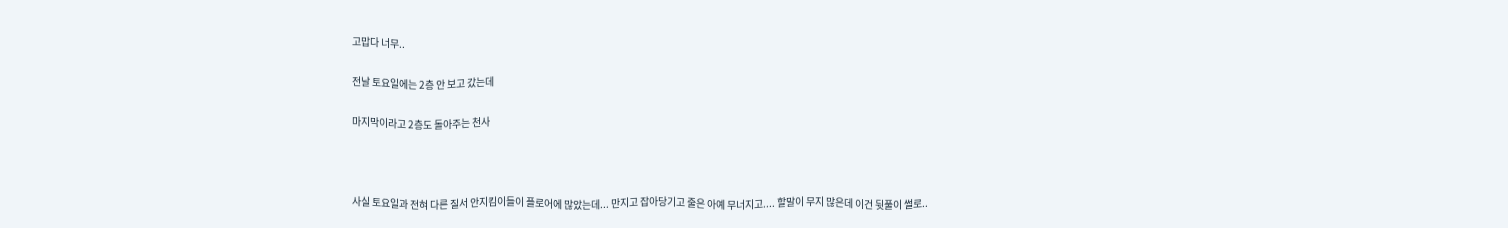고맙다 너무..

전날 토요일에는 2층 안 보고 갔는데

마지막이라고 2층도 돌아주는 천사



사실 토요일과 전혀 다른 질서 안지킴이들이 플로어에 많았는데... 만지고 잡아당기고 줄은 아예 무너지고.... 할말이 무지 많은데 이건 뒷풀이 썰로..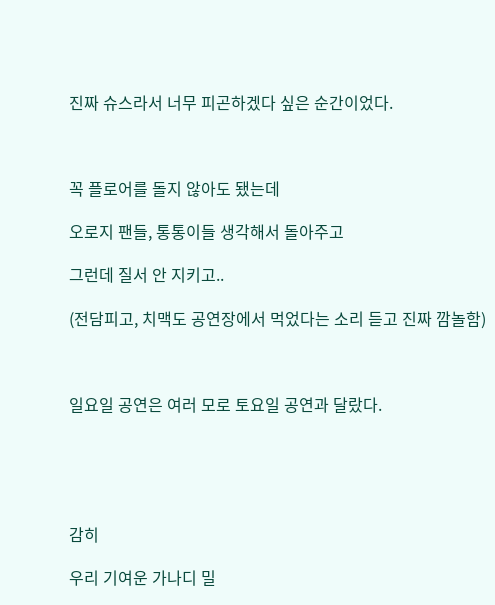진짜 슈스라서 너무 피곤하겠다 싶은 순간이었다.



꼭 플로어를 돌지 않아도 됐는데

오로지 팬들, 통통이들 생각해서 돌아주고

그런데 질서 안 지키고..

(전담피고, 치맥도 공연장에서 먹었다는 소리 듣고 진짜 깜놀함)



일요일 공연은 여러 모로 토요일 공연과 달랐다.





감히

우리 기여운 가나디 밀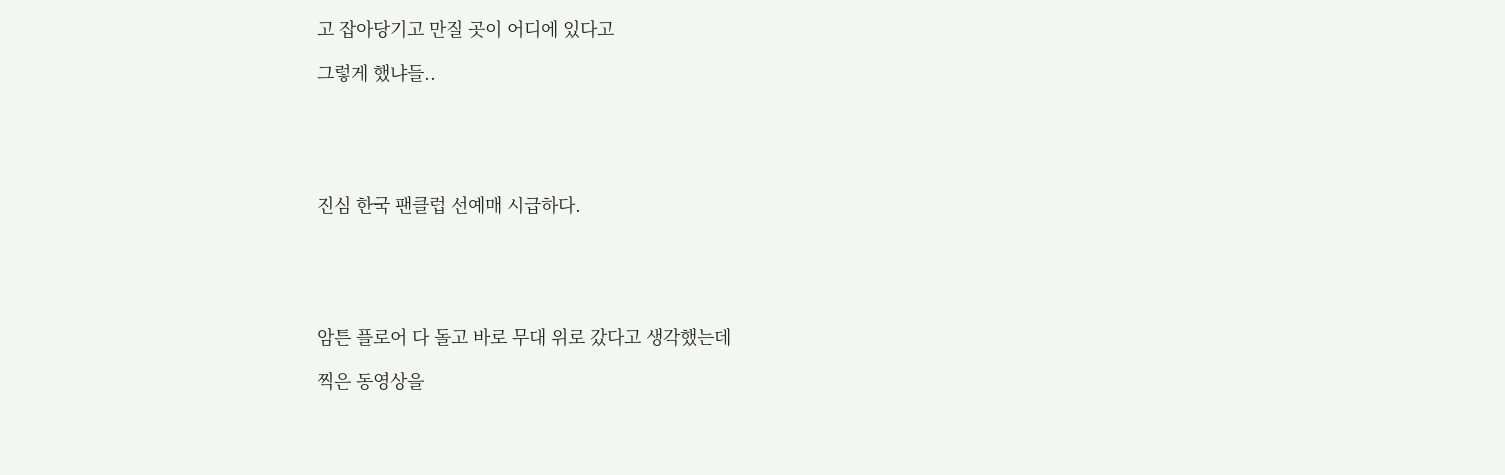고 잡아당기고 만질 곳이 어디에 있다고

그렇게 했냐들..





진심 한국 팬클럽 선예매 시급하다.





암튼 플로어 다 돌고 바로 무대 위로 갔다고 생각했는데

찍은 동영상을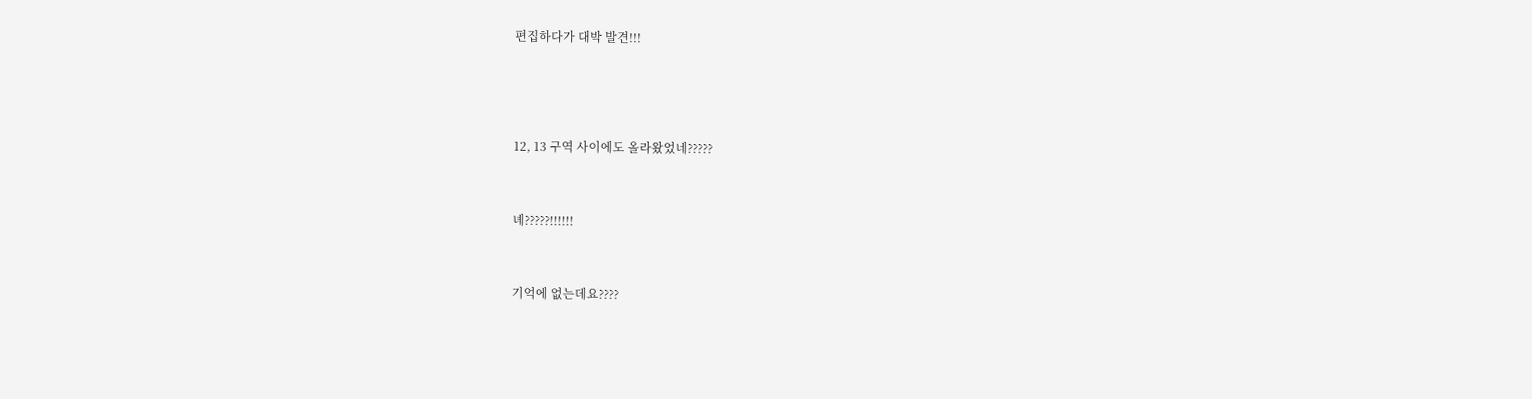편집하다가 대박 발견!!!





12, 13 구역 사이에도 올라왔었네?????



녜?????!!!!!!



기억에 없는데요????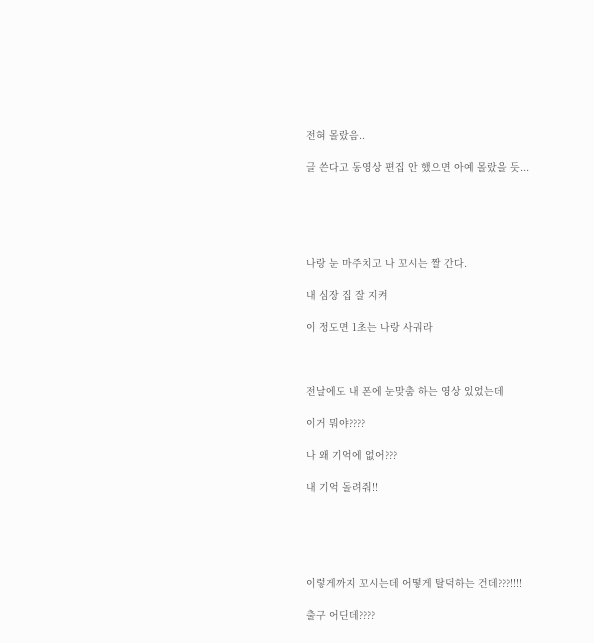전혀 몰랐음..

글 쓴다고 동영상 편집 안 했으면 아예 몰랐을 듯...





나랑 눈 마주치고 나 꼬시는 짤 간다.

내 심장 집 잘 지켜

이 정도면 1초는 나랑 사궈라



전날에도 내 폰에 눈맞춤 하는 영상 있었는데

이거 뭐야????

나 왜 기억에 없어???

내 기억 돌려줘!!





이렇게까지 꼬시는데 어떻게 탈덕하는 건데???!!!!

출구 어딘데????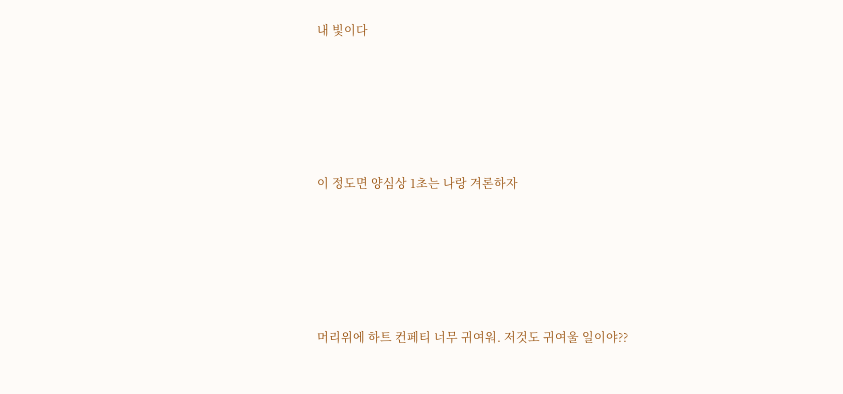내 빛이다





이 정도면 양심상 1초는 나랑 겨론하자





머리위에 하트 컨페티 너무 귀여워. 저것도 귀여울 일이야??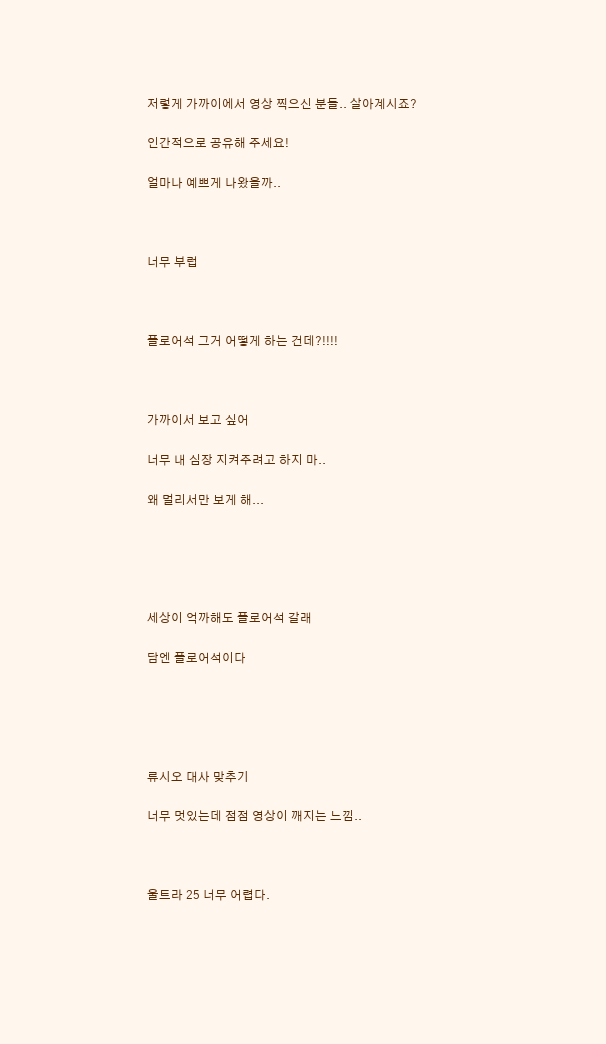저렇게 가까이에서 영상 찍으신 분들.. 살아계시죠?

인간적으로 공유해 주세요!

얼마나 예쁘게 나왔을까..



너무 부럽



플로어석 그거 어떻게 하는 건데?!!!!



가까이서 보고 싶어

너무 내 심장 지켜주려고 하지 마..

왜 멀리서만 보게 해...





세상이 억까해도 플로어석 갈래

담엔 플로어석이다





류시오 대사 맞추기

너무 멋있는데 점점 영상이 깨지는 느낌..



울트라 25 너무 어렵다.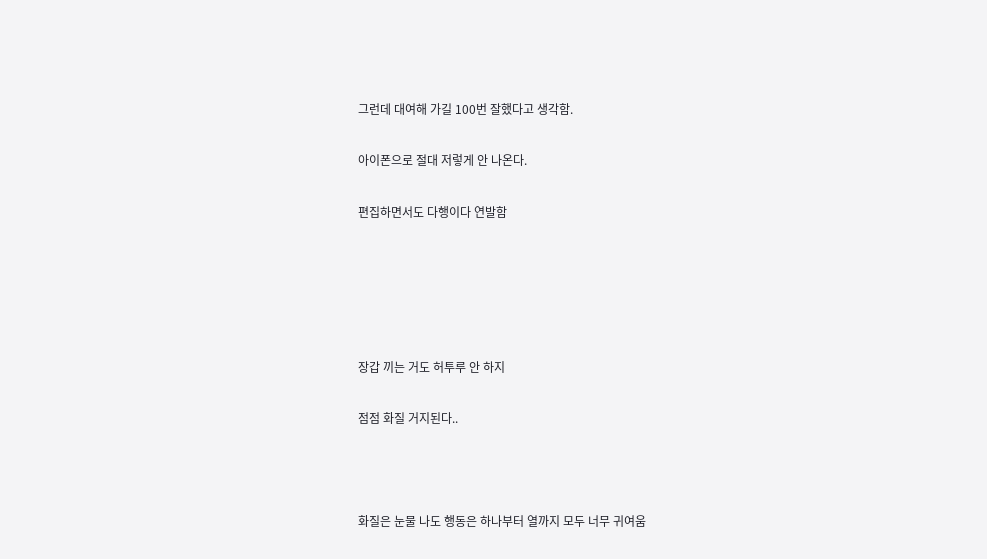그런데 대여해 가길 100번 잘했다고 생각함.

아이폰으로 절대 저렇게 안 나온다.

편집하면서도 다행이다 연발함





장갑 끼는 거도 허투루 안 하지

점점 화질 거지된다..



화질은 눈물 나도 행동은 하나부터 열까지 모두 너무 귀여움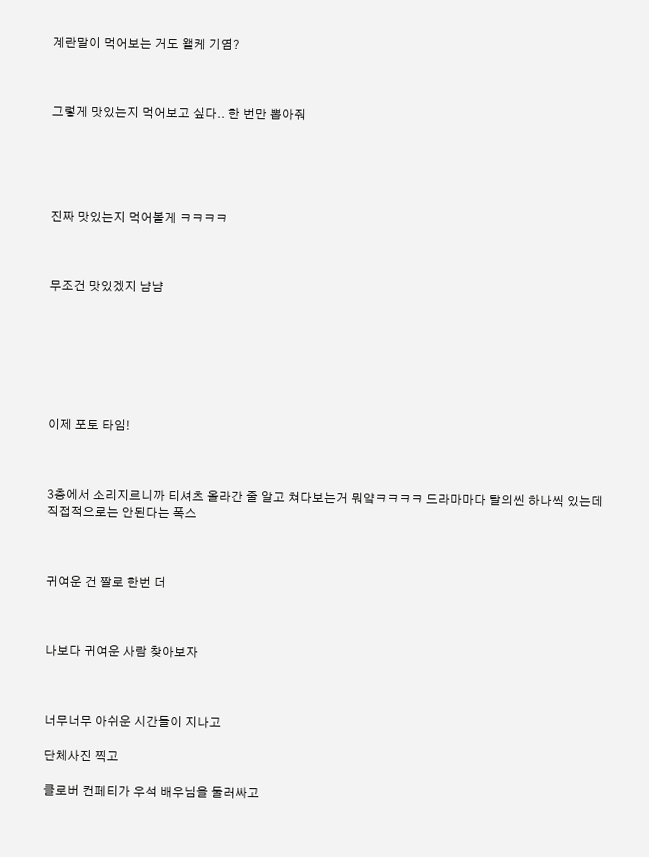계란말이 먹어보는 거도 왤케 기염?



그렇게 맛있는지 먹어보고 싶다.. 한 번만 뽑아줘





진짜 맛있는지 먹어볼게 ㅋㅋㅋㅋ



무조건 맛있겠지 냠냠







이제 포토 타임!



3층에서 소리지르니까 티셔츠 올라간 줄 알고 쳐다보는거 뭐얔ㅋㅋㅋㅋ 드라마마다 탈의씬 하나씩 있는데 직접적으로는 안된다는 폭스



귀여운 건 짤로 한번 더



나보다 귀여운 사람 찾아보자



너무너무 아쉬운 시간들이 지나고

단체사진 찍고

클로버 컨페티가 우석 배우님을 둘러싸고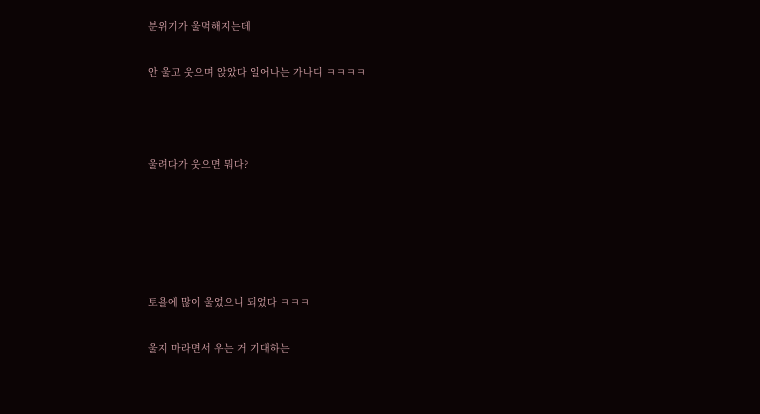분위기가 울먹해지는데

안 울고 웃으며 앉았다 일어나는 가나디 ㅋㅋㅋㅋ



울려다가 웃으면 뭐다?





토욜에 많이 울었으니 되었다 ㅋㅋㅋ

울지 마라면서 우는 거 기대하는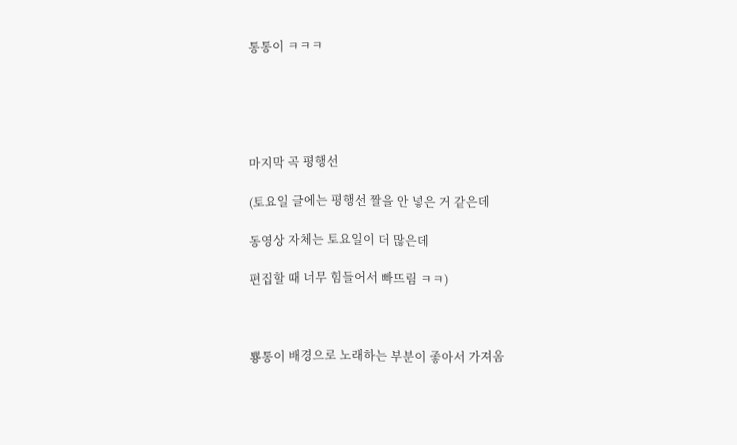통통이 ㅋㅋㅋ





마지막 곡 평행선

(토요일 글에는 평행선 짤을 안 넣은 거 같은데

동영상 자체는 토요일이 더 많은데

편집할 때 너무 힘들어서 빠뜨림 ㅋㅋ)



뿅통이 배경으로 노래하는 부분이 좋아서 가져옴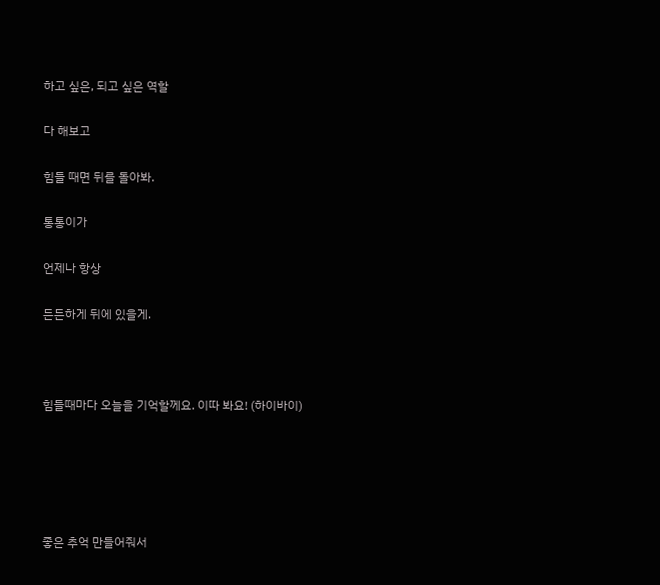하고 싶은, 되고 싶은 역할

다 해보고

힘들 때면 뒤를 돌아봐.

통통이가

언제나 항상

든든하게 뒤에 있을게.



힘들때마다 오늘을 기억할께요. 이따 봐요! (하이바이)





좋은 추억 만들어줘서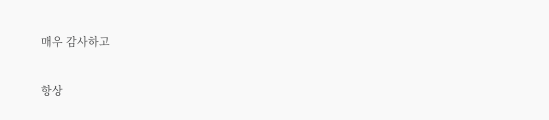매우 감사하고

항상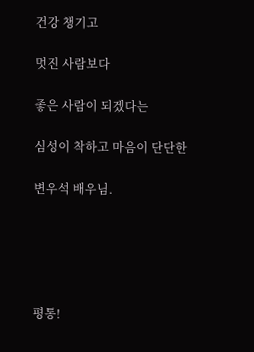건강 챙기고

멋진 사람보다

좋은 사람이 되겠다는

심성이 착하고 마음이 단단한

변우석 배우님.





평통!